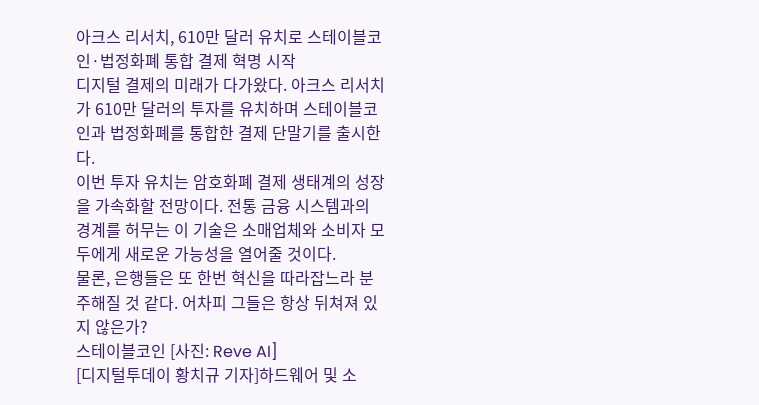아크스 리서치, 610만 달러 유치로 스테이블코인·법정화폐 통합 결제 혁명 시작
디지털 결제의 미래가 다가왔다. 아크스 리서치가 610만 달러의 투자를 유치하며 스테이블코인과 법정화폐를 통합한 결제 단말기를 출시한다.
이번 투자 유치는 암호화폐 결제 생태계의 성장을 가속화할 전망이다. 전통 금융 시스템과의 경계를 허무는 이 기술은 소매업체와 소비자 모두에게 새로운 가능성을 열어줄 것이다.
물론, 은행들은 또 한번 혁신을 따라잡느라 분주해질 것 같다. 어차피 그들은 항상 뒤쳐져 있지 않은가?
스테이블코인 [사진: Reve AI]
[디지털투데이 황치규 기자]하드웨어 및 소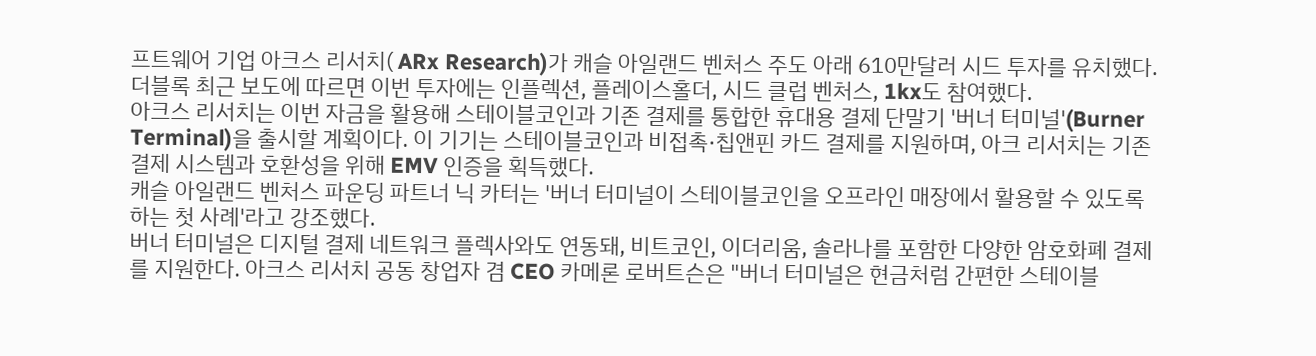프트웨어 기업 아크스 리서치( ARx Research)가 캐슬 아일랜드 벤처스 주도 아래 610만달러 시드 투자를 유치했다.
더블록 최근 보도에 따르면 이번 투자에는 인플렉션, 플레이스홀더, 시드 클럽 벤처스, 1kx도 참여했다.
아크스 리서치는 이번 자금을 활용해 스테이블코인과 기존 결제를 통합한 휴대용 결제 단말기 '버너 터미널'(Burner Terminal)을 출시할 계획이다. 이 기기는 스테이블코인과 비접촉·칩앤핀 카드 결제를 지원하며, 아크 리서치는 기존 결제 시스템과 호환성을 위해 EMV 인증을 획득했다.
캐슬 아일랜드 벤처스 파운딩 파트너 닉 카터는 '버너 터미널이 스테이블코인을 오프라인 매장에서 활용할 수 있도록 하는 첫 사례'라고 강조했다.
버너 터미널은 디지털 결제 네트워크 플렉사와도 연동돼, 비트코인, 이더리움, 솔라나를 포함한 다양한 암호화폐 결제를 지원한다. 아크스 리서치 공동 창업자 겸 CEO 카메론 로버트슨은 "버너 터미널은 현금처럼 간편한 스테이블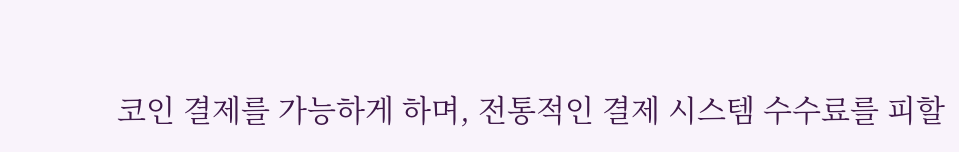코인 결제를 가능하게 하며, 전통적인 결제 시스템 수수료를 피할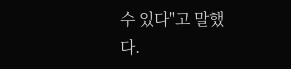수 있다"고 말했다.